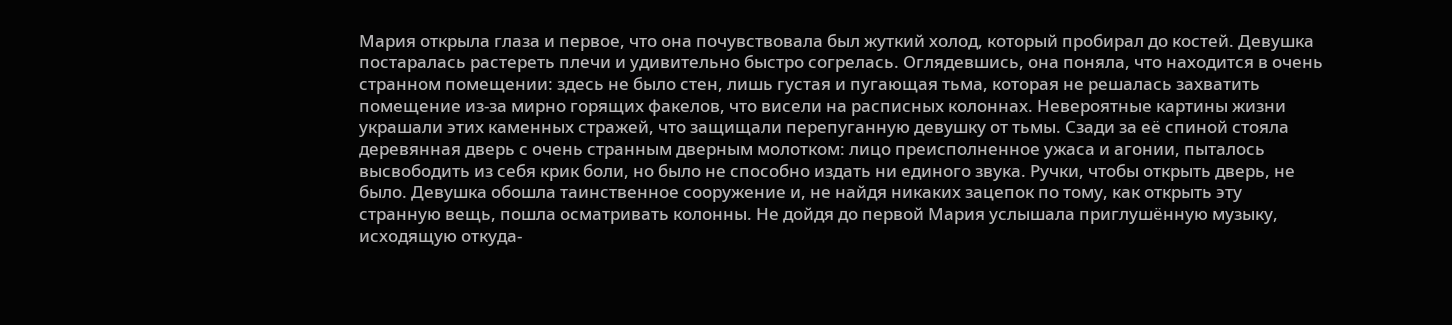Мария открыла глаза и первое, что она почувствовала был жуткий холод, который пробирал до костей. Девушка постаралась растереть плечи и удивительно быстро согрелась. Оглядевшись, она поняла, что находится в очень странном помещении: здесь не было стен, лишь густая и пугающая тьма, которая не решалась захватить помещение из-за мирно горящих факелов, что висели на расписных колоннах. Невероятные картины жизни украшали этих каменных стражей, что защищали перепуганную девушку от тьмы. Сзади за её спиной стояла деревянная дверь с очень странным дверным молотком: лицо преисполненное ужаса и агонии, пыталось высвободить из себя крик боли, но было не способно издать ни единого звука. Ручки, чтобы открыть дверь, не было. Девушка обошла таинственное сооружение и, не найдя никаких зацепок по тому, как открыть эту странную вещь, пошла осматривать колонны. Не дойдя до первой Мария услышала приглушённую музыку, исходящую откуда-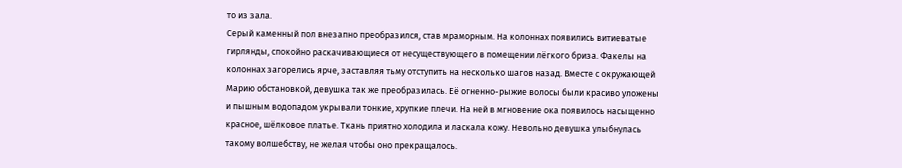то из зала.
Серый каменный пол внезапно преобразился, став мраморным. На колоннах появились витиеватые гирлянды, спокойно раскачивающиеся от несуществующего в помещении лёгкого бриза. Факелы на колоннах загорелись ярче, заставляя тьму отступить на несколько шагов назад. Вместе с окружающей Марию обстановкой, девушка так же преобразилась. Её огненно-рыжие волосы были красиво уложены и пышным водопадом укрывали тонкие, хрупкие плечи. На ней в мгновение ока появилось насыщенно красное, шёлковое платье. Ткань приятно холодила и ласкала кожу. Невольно девушка улыбнулась такому волшебству, не желая чтобы оно прекращалось.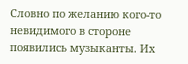Словно по желанию кого-то невидимого в стороне появились музыканты. Их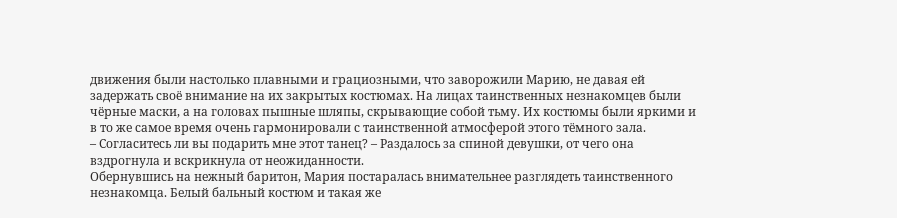движения были настолько плавными и грациозными, что заворожили Марию, не давая ей задержать своё внимание на их закрытых костюмах. На лицах таинственных незнакомцев были чёрные маски, а на головах пышные шляпы, скрывающие собой тьму. Их костюмы были яркими и в то же самое время очень гармонировали с таинственной атмосферой этого тёмного зала.
– Согласитесь ли вы подарить мне этот танец? – Раздалось за спиной девушки, от чего она вздрогнула и вскрикнула от неожиданности.
Обернувшись на нежный баритон, Мария постаралась внимательнее разглядеть таинственного незнакомца. Белый бальный костюм и такая же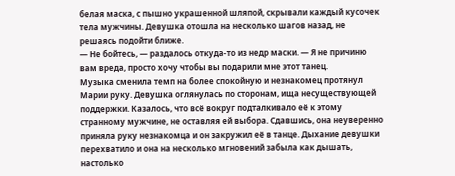белая маска, с пышно украшенной шляпой, скрывали каждый кусочек тела мужчины. Девушка отошла на несколько шагов назад, не решаясь подойти ближе.
— Не бойтесь, — раздалось откуда-то из недр маски. — Я не причиню вам вреда, просто хочу чтобы вы подарили мне этот танец.
Музыка сменила темп на более спокойную и незнакомец протянул Марии руку. Девушка оглянулась по сторонам, ища несуществующей поддержки. Казалось, что всё вокруг подталкивало её к этому странному мужчине, не оставляя ей выбора. Сдавшись, она неуверенно приняла руку незнакомца и он закружил её в танце. Дыхание девушки перехватило и она на несколько мгновений забыла как дышать, настолько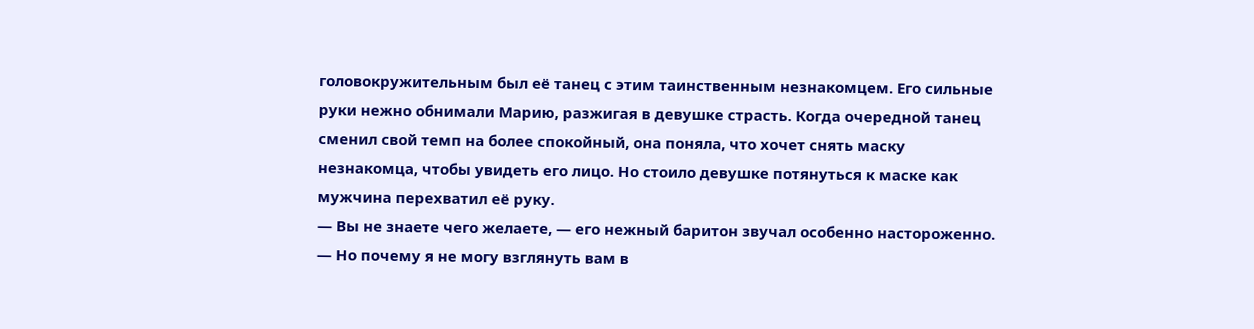головокружительным был её танец с этим таинственным незнакомцем. Его сильные руки нежно обнимали Марию, разжигая в девушке страсть. Когда очередной танец сменил свой темп на более спокойный, она поняла, что хочет снять маску незнакомца, чтобы увидеть его лицо. Но стоило девушке потянуться к маске как мужчина перехватил её руку.
— Вы не знаете чего желаете, — его нежный баритон звучал особенно настороженно.
— Но почему я не могу взглянуть вам в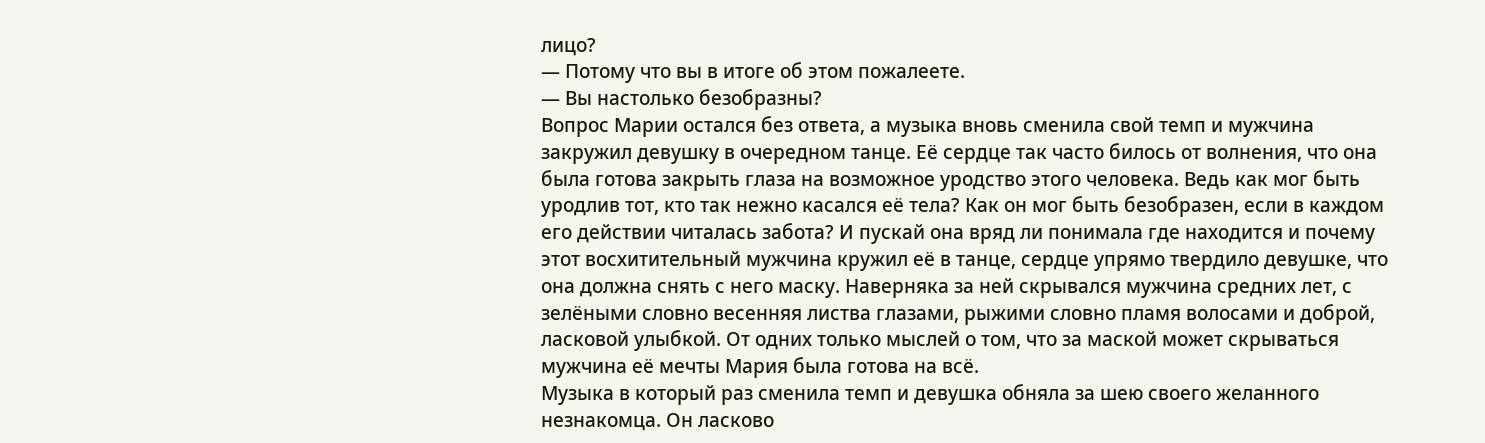лицо?
— Потому что вы в итоге об этом пожалеете.
— Вы настолько безобразны?
Вопрос Марии остался без ответа, а музыка вновь сменила свой темп и мужчина закружил девушку в очередном танце. Её сердце так часто билось от волнения, что она была готова закрыть глаза на возможное уродство этого человека. Ведь как мог быть уродлив тот, кто так нежно касался её тела? Как он мог быть безобразен, если в каждом его действии читалась забота? И пускай она вряд ли понимала где находится и почему этот восхитительный мужчина кружил её в танце, сердце упрямо твердило девушке, что она должна снять с него маску. Наверняка за ней скрывался мужчина средних лет, с зелёными словно весенняя листва глазами, рыжими словно пламя волосами и доброй, ласковой улыбкой. От одних только мыслей о том, что за маской может скрываться мужчина её мечты Мария была готова на всё.
Музыка в который раз сменила темп и девушка обняла за шею своего желанного незнакомца. Он ласково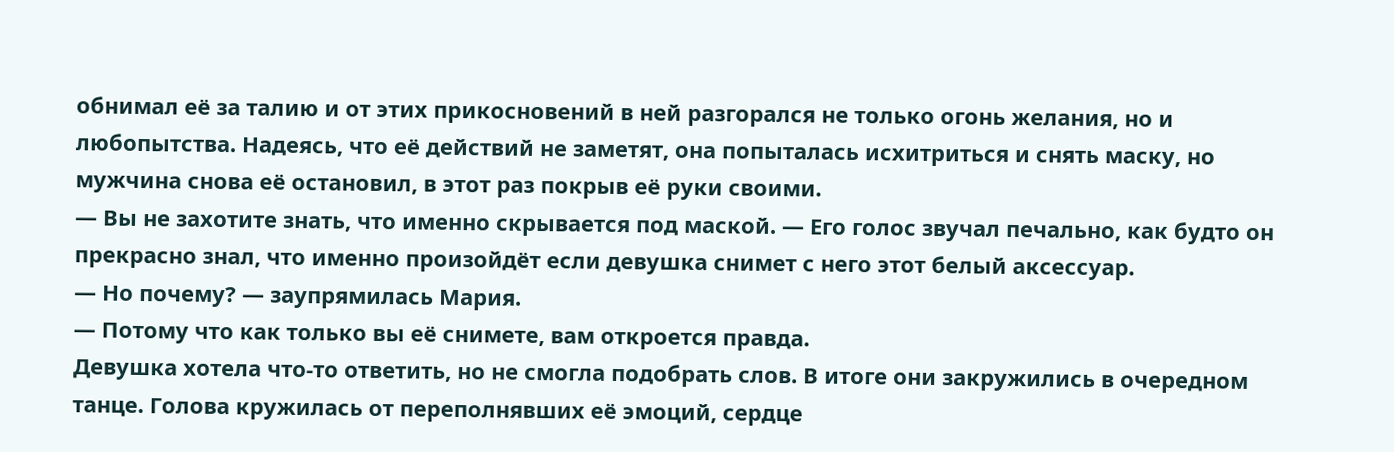обнимал её за талию и от этих прикосновений в ней разгорался не только огонь желания, но и любопытства. Надеясь, что её действий не заметят, она попыталась исхитриться и снять маску, но мужчина снова её остановил, в этот раз покрыв её руки своими.
— Вы не захотите знать, что именно скрывается под маской. — Его голос звучал печально, как будто он прекрасно знал, что именно произойдёт если девушка снимет с него этот белый аксессуар.
— Но почему? — заупрямилась Мария.
— Потому что как только вы её снимете, вам откроется правда.
Девушка хотела что-то ответить, но не смогла подобрать слов. В итоге они закружились в очередном танце. Голова кружилась от переполнявших её эмоций, сердце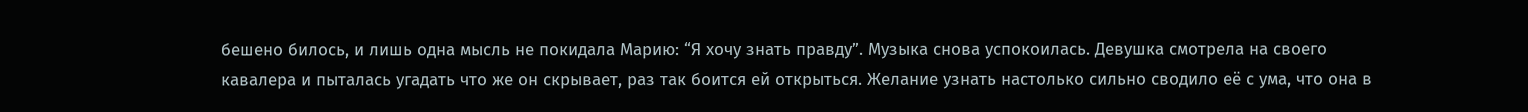бешено билось, и лишь одна мысль не покидала Марию: “Я хочу знать правду”. Музыка снова успокоилась. Девушка смотрела на своего кавалера и пыталась угадать что же он скрывает, раз так боится ей открыться. Желание узнать настолько сильно сводило её с ума, что она в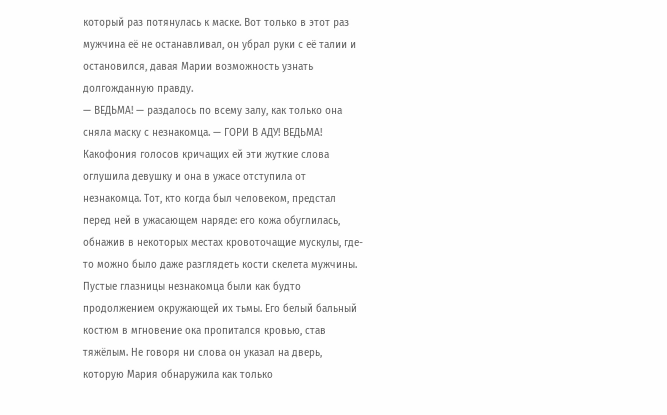который раз потянулась к маске. Вот только в этот раз мужчина её не останавливал, он убрал руки с её талии и остановился, давая Марии возможность узнать долгожданную правду.
— ВЕДЬМА! — раздалось по всему залу, как только она сняла маску с незнакомца. — ГОРИ В АДУ! ВЕДЬМА!
Какофония голосов кричащих ей эти жуткие слова оглушила девушку и она в ужасе отступила от незнакомца. Тот, кто когда был человеком, предстал перед ней в ужасающем наряде: его кожа обуглилась, обнажив в некоторых местах кровоточащие мускулы, где-то можно было даже разглядеть кости скелета мужчины. Пустые глазницы незнакомца были как будто продолжением окружающей их тьмы. Его белый бальный костюм в мгновение ока пропитался кровью, став тяжёлым. Не говоря ни слова он указал на дверь, которую Мария обнаружила как только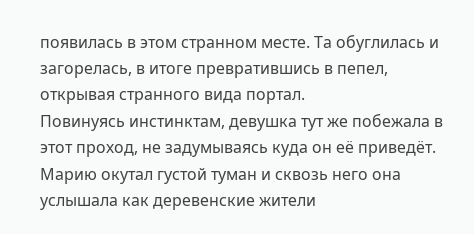появилась в этом странном месте. Та обуглилась и загорелась, в итоге превратившись в пепел, открывая странного вида портал.
Повинуясь инстинктам, девушка тут же побежала в этот проход, не задумываясь куда он её приведёт. Марию окутал густой туман и сквозь него она услышала как деревенские жители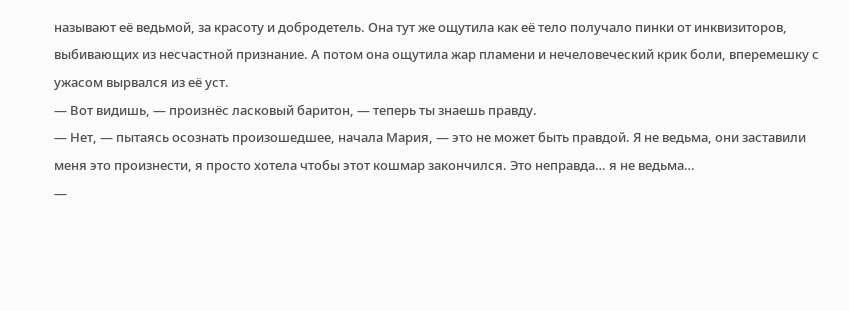называют её ведьмой, за красоту и добродетель. Она тут же ощутила как её тело получало пинки от инквизиторов, выбивающих из несчастной признание. А потом она ощутила жар пламени и нечеловеческий крик боли, вперемешку с ужасом вырвался из её уст.
— Вот видишь, — произнёс ласковый баритон, — теперь ты знаешь правду.
— Нет, — пытаясь осознать произошедшее, начала Мария, — это не может быть правдой. Я не ведьма, они заставили меня это произнести, я просто хотела чтобы этот кошмар закончился. Это неправда… я не ведьма…
—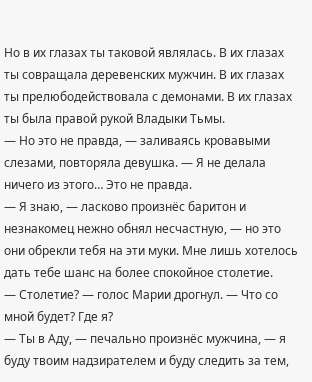Но в их глазах ты таковой являлась. В их глазах ты совращала деревенских мужчин. В их глазах ты прелюбодействовала с демонами. В их глазах ты была правой рукой Владыки Тьмы.
— Но это не правда, — заливаясь кровавыми слезами, повторяла девушка. — Я не делала ничего из этого… Это не правда.
— Я знаю, — ласково произнёс баритон и незнакомец нежно обнял несчастную, — но это они обрекли тебя на эти муки. Мне лишь хотелось дать тебе шанс на более спокойное столетие.
— Столетие? — голос Марии дрогнул. — Что со мной будет? Где я?
— Ты в Аду, — печально произнёс мужчина, — я буду твоим надзирателем и буду следить за тем,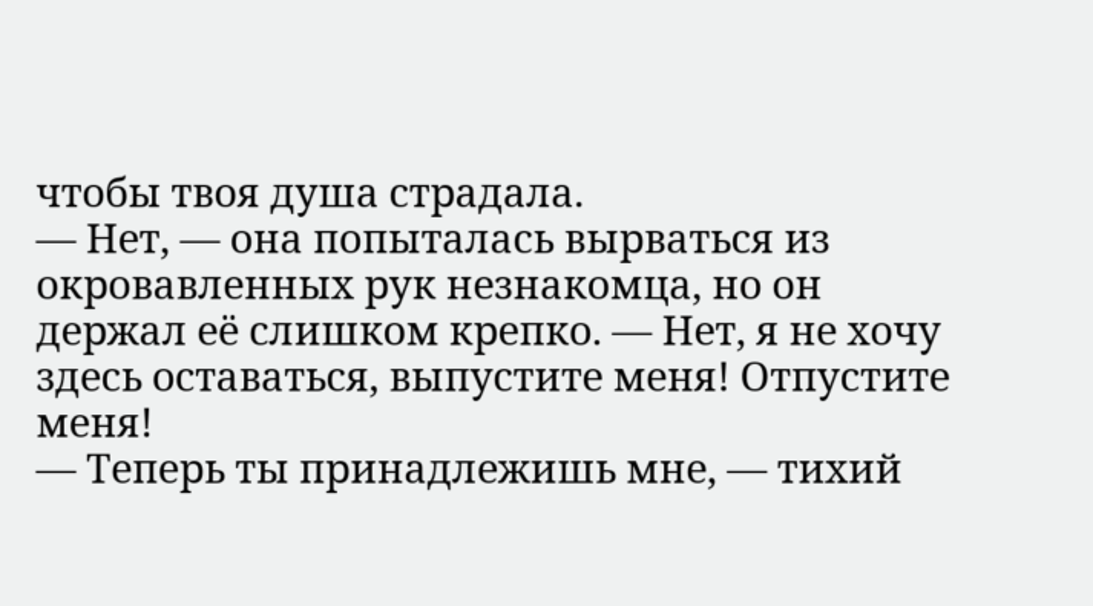чтобы твоя душа страдала.
— Нет, — она попыталась вырваться из окровавленных рук незнакомца, но он держал её слишком крепко. — Нет, я не хочу здесь оставаться, выпустите меня! Отпустите меня!
— Теперь ты принадлежишь мне, — тихий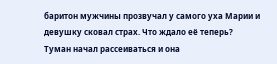баритон мужчины прозвучал у самого уха Марии и девушку сковал страх. Что ждало её теперь?
Туман начал рассеиваться и она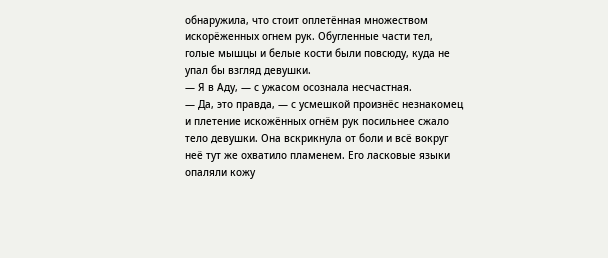обнаружила, что стоит оплетённая множеством искорёженных огнем рук. Обугленные части тел, голые мышцы и белые кости были повсюду, куда не упал бы взгляд девушки.
— Я в Аду, — с ужасом осознала несчастная.
— Да, это правда, — с усмешкой произнёс незнакомец и плетение искожённых огнём рук посильнее сжало тело девушки. Она вскрикнула от боли и всё вокруг неё тут же охватило пламенем. Его ласковые языки опаляли кожу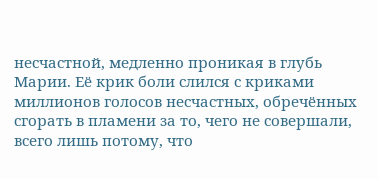несчастной, медленно проникая в глубь Марии. Её крик боли слился с криками миллионов голосов несчастных, обречённых сгорать в пламени за то, чего не совершали, всего лишь потому, что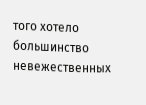того хотело большинство невежественных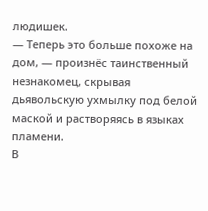людишек.
— Теперь это больше похоже на дом, — произнёс таинственный незнакомец, скрывая дьявольскую ухмылку под белой маской и растворяясь в языках пламени.
В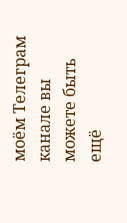моём Телеграм канале вы можете быть ещё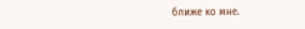ближе ко мне.